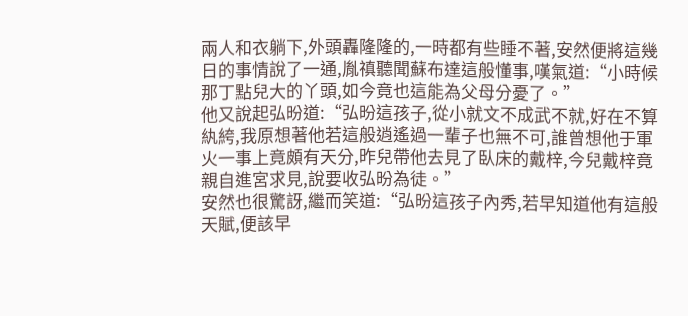兩人和衣躺下,外頭轟隆隆的,一時都有些睡不著,安然便將這幾日的事情說了一通,胤禛聽聞蘇布達這般懂事,嘆氣道:“小時候那丁點兒大的丫頭,如今竟也這能為父母分憂了。”
他又說起弘昐道:“弘昐這孩子,從小就文不成武不就,好在不算紈絝,我原想著他若這般逍遙過一輩子也無不可,誰曾想他于軍火一事上竟頗有天分,昨兒帶他去見了臥床的戴梓,今兒戴梓竟親自進宮求見,說要收弘昐為徒。”
安然也很驚訝,繼而笑道:“弘昐這孩子內秀,若早知道他有這般天賦,便該早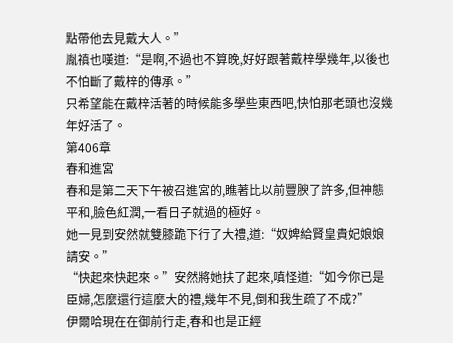點帶他去見戴大人。”
胤禛也嘆道:“是啊,不過也不算晚,好好跟著戴梓學幾年,以後也不怕斷了戴梓的傳承。”
只希望能在戴梓活著的時候能多學些東西吧,快怕那老頭也沒幾年好活了。
第406章
春和進宮
春和是第二天下午被召進宮的,瞧著比以前豐腴了許多,但神態平和,臉色紅潤,一看日子就過的極好。
她一見到安然就雙膝跪下行了大禮,道:“奴婢給賢皇貴妃娘娘請安。”
“快起來快起來。”安然將她扶了起來,嗔怪道:“如今你已是臣婦,怎麼還行這麼大的禮,幾年不見,倒和我生疏了不成?”
伊爾哈現在在御前行走,春和也是正經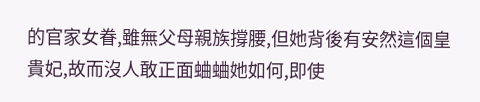的官家女眷,雖無父母親族撐腰,但她背後有安然這個皇貴妃,故而沒人敢正面蛐蛐她如何,即使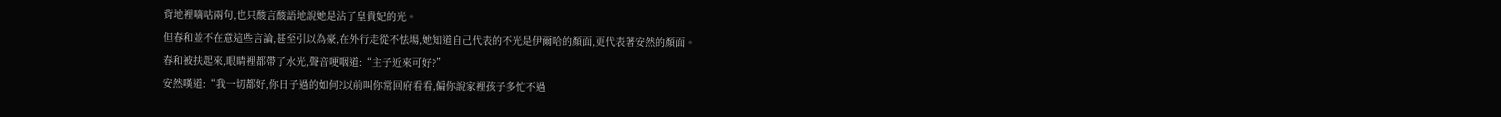背地裡嘀咕兩句,也只酸言酸語地說她是沾了皇貴妃的光。
但春和並不在意這些言論,甚至引以為豪,在外行走從不怯場,她知道自己代表的不光是伊爾哈的顏面,更代表著安然的顏面。
春和被扶起來,眼睛裡都帶了水光,聲音哽咽道:“主子近來可好?”
安然嘆道:“我一切都好,你日子過的如何?以前叫你常回府看看,偏你說家裡孩子多忙不過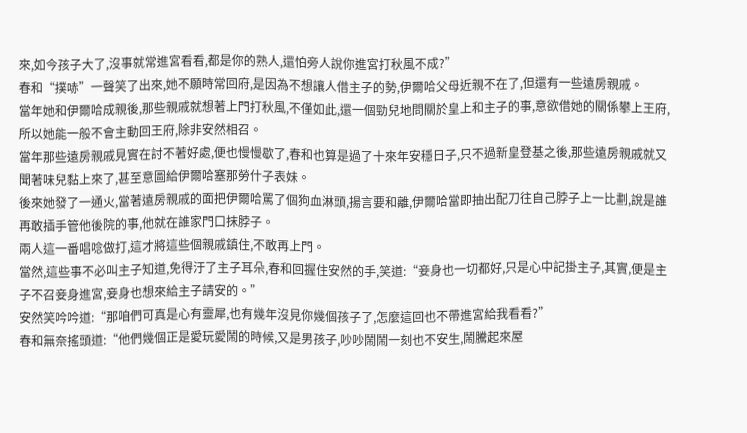來,如今孩子大了,沒事就常進宮看看,都是你的熟人,還怕旁人說你進宮打秋風不成?”
春和“撲哧”一聲笑了出來,她不願時常回府,是因為不想讓人借主子的勢,伊爾哈父母近親不在了,但還有一些遠房親戚。
當年她和伊爾哈成親後,那些親戚就想著上門打秋風,不僅如此,還一個勁兒地問關於皇上和主子的事,意欲借她的關係攀上王府,所以她能一般不會主動回王府,除非安然相召。
當年那些遠房親戚見實在討不著好處,便也慢慢歇了,春和也算是過了十來年安穩日子,只不過新皇登基之後,那些遠房親戚就又聞著味兒黏上來了,甚至意圖給伊爾哈塞那勞什子表妹。
後來她發了一通火,當著遠房親戚的面把伊爾哈罵了個狗血淋頭,揚言要和離,伊爾哈當即抽出配刀往自己脖子上一比劃,說是誰再敢插手管他後院的事,他就在誰家門口抹脖子。
兩人這一番唱唸做打,這才將這些個親戚鎮住,不敢再上門。
當然,這些事不必叫主子知道,免得汙了主子耳朵,春和回握住安然的手,笑道:“妾身也一切都好,只是心中記掛主子,其實,便是主子不召妾身進宮,妾身也想來給主子請安的。”
安然笑吟吟道:“那咱們可真是心有靈犀,也有幾年沒見你幾個孩子了,怎麼這回也不帶進宮給我看看?”
春和無奈搖頭道:“他們幾個正是愛玩愛鬧的時候,又是男孩子,吵吵鬧鬧一刻也不安生,鬧騰起來屋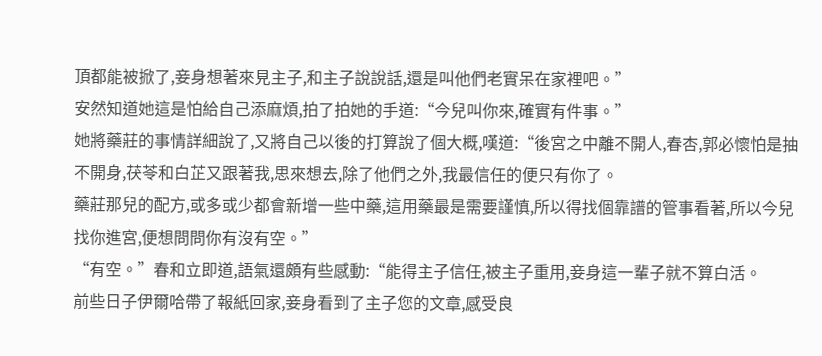頂都能被掀了,妾身想著來見主子,和主子說說話,還是叫他們老實呆在家裡吧。”
安然知道她這是怕給自己添麻煩,拍了拍她的手道:“今兒叫你來,確實有件事。”
她將藥莊的事情詳細說了,又將自己以後的打算說了個大概,嘆道:“後宮之中離不開人,春杏,郭必懷怕是抽不開身,茯苓和白芷又跟著我,思來想去,除了他們之外,我最信任的便只有你了。
藥莊那兒的配方,或多或少都會新增一些中藥,這用藥最是需要謹慎,所以得找個靠譜的管事看著,所以今兒找你進宮,便想問問你有沒有空。”
“有空。”春和立即道,語氣還頗有些感動:“能得主子信任,被主子重用,妾身這一輩子就不算白活。
前些日子伊爾哈帶了報紙回家,妾身看到了主子您的文章,感受良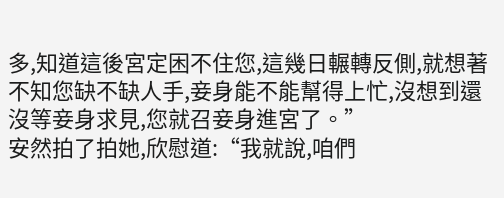多,知道這後宮定困不住您,這幾日輾轉反側,就想著不知您缺不缺人手,妾身能不能幫得上忙,沒想到還沒等妾身求見,您就召妾身進宮了。”
安然拍了拍她,欣慰道:“我就說,咱們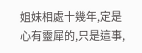姐妹相處十幾年,定是心有靈犀的,只是這事,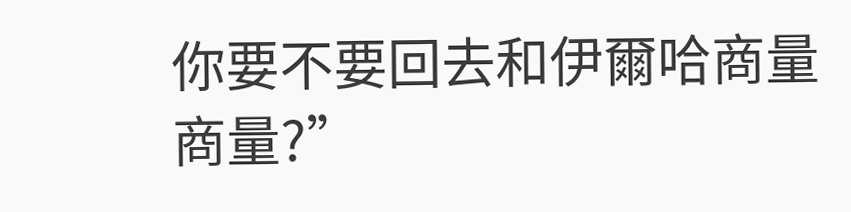你要不要回去和伊爾哈商量商量?”